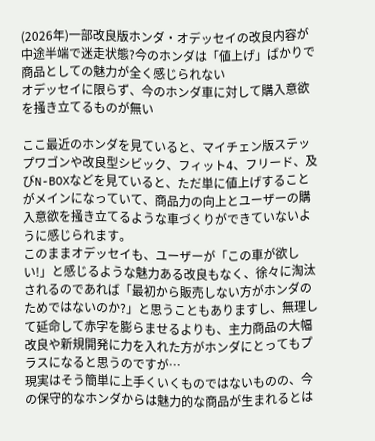(2026年)一部改良版ホンダ・オデッセイの改良内容が中途半端で迷走状態?今のホンダは「値上げ」ばかりで商品としての魅力が全く感じられない
オデッセイに限らず、今のホンダ車に対して購入意欲を掻き立てるものが無い

ここ最近のホンダを見ていると、マイチェン版ステップワゴンや改良型シビック、フィット4、フリード、及びN-BOXなどを見ていると、ただ単に値上げすることがメインになっていて、商品力の向上とユーザーの購入意欲を掻き立てるような車づくりができていないように感じられます。
このままオデッセイも、ユーザーが「この車が欲しい!」と感じるような魅力ある改良もなく、徐々に淘汰されるのであれば「最初から販売しない方がホンダのためではないのか?」と思うこともありますし、無理して延命して赤字を膨らませるよりも、主力商品の大幅改良や新規開発に力を入れた方がホンダにとってもプラスになると思うのですが…
現実はそう簡単に上手くいくものではないものの、今の保守的なホンダからは魅力的な商品が生まれるとは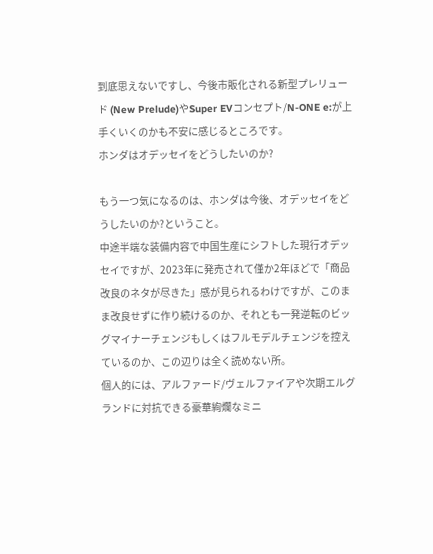到底思えないですし、今後市販化される新型プレリュード (New Prelude)やSuper EVコンセプト/N-ONE e:が上手くいくのかも不安に感じるところです。
ホンダはオデッセイをどうしたいのか?

もう一つ気になるのは、ホンダは今後、オデッセイをどうしたいのか?ということ。
中途半端な装備内容で中国生産にシフトした現行オデッセイですが、2023年に発売されて僅か2年ほどで「商品改良のネタが尽きた」感が見られるわけですが、このまま改良せずに作り続けるのか、それとも一発逆転のビッグマイナーチェンジもしくはフルモデルチェンジを控えているのか、この辺りは全く読めない所。
個人的には、アルファード/ヴェルファイアや次期エルグランドに対抗できる豪華絢爛なミニ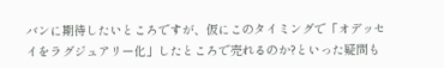バンに期待したいところですが、仮にこのタイミングで「オデッセイをラグジュアリー化」したところで売れるのか?といった疑問も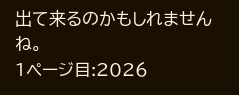出て来るのかもしれませんね。
1ページ目:2026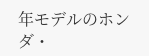年モデルのホンダ・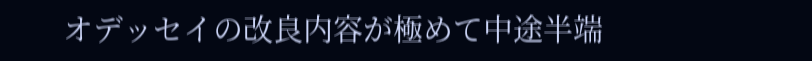オデッセイの改良内容が極めて中途半端